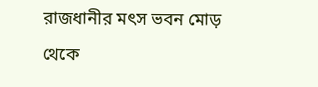রাজধানীর মৎস ভবন মোড় থেকে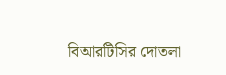বিআরটিসির দোতলা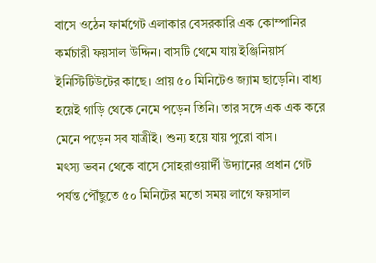বাসে ওঠেন ফার্মগেট এলাকার বেসরকারি এক কোম্পানির কর্মচারী ফয়সাল উদ্দিন। বাসটি থেমে যায় ইঞ্জিনিয়ার্স ইনিস্টিটিউটের কাছে। প্রায় ৫০ মিনিটেও জ্যাম ছাড়েনি। বাধ্য হয়েই গাড়ি থেকে নেমে পড়েন তিনি। তার সঙ্গে এক এক করে মেনে পড়েন সব যাত্রীই। শুন্য হয়ে যায় পুরো বাস।
মৎস্য ভবন থেকে বাসে সোহরাওয়ার্দী উদ্যানের প্রধান গেট পর্যন্ত পৌঁছুতে ৫০ মিনিটের মতো সময় লাগে ফয়সাল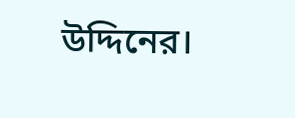উদ্দিনের।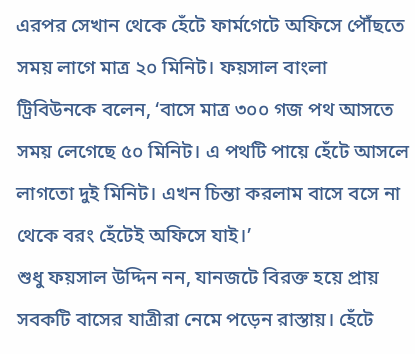এরপর সেখান থেকে হেঁটে ফার্মগেটে অফিসে পৌঁছতে সময় লাগে মাত্র ২০ মিনিট। ফয়সাল বাংলা ট্রিবিউনকে বলেন, ‘বাসে মাত্র ৩০০ গজ পথ আসতে সময় লেগেছে ৫০ মিনিট। এ পথটি পায়ে হেঁটে আসলে লাগতো দুই মিনিট। এখন চিন্তা করলাম বাসে বসে না থেকে বরং হেঁটেই অফিসে যাই।’
শুধু ফয়সাল উদ্দিন নন, যানজটে বিরক্ত হয়ে প্রায় সবকটি বাসের যাত্রীরা নেমে পড়েন রাস্তায়। হেঁটে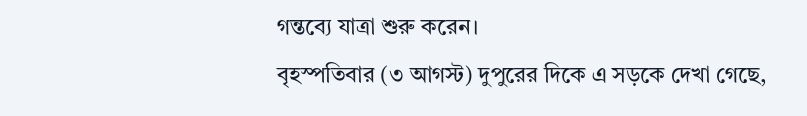গন্তব্যে যাত্রা শুরু করেন।
বৃহস্পতিবার (৩ আগস্ট) দুপুরের দিকে এ সড়কে দেখা গেছে,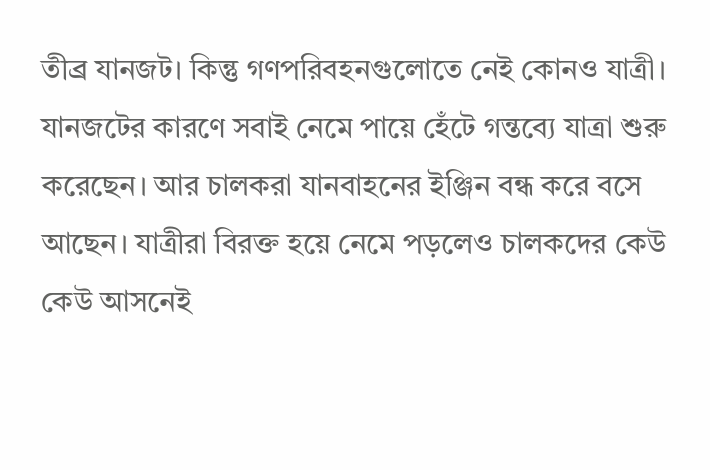তীব্র যানজট। কিন্তু গণপরিবহনগুলোতে নেই কোনও যাত্রী। যানজটের কারণে সবাই নেমে পায়ে হেঁটে গন্তব্যে যাত্রা শুরু করেছেন। আর চালকরা যানবাহনের ইঞ্জিন বন্ধ করে বসে আছেন। যাত্রীরা বিরক্ত হয়ে নেমে পড়লেও চালকদের কেউ কেউ আসনেই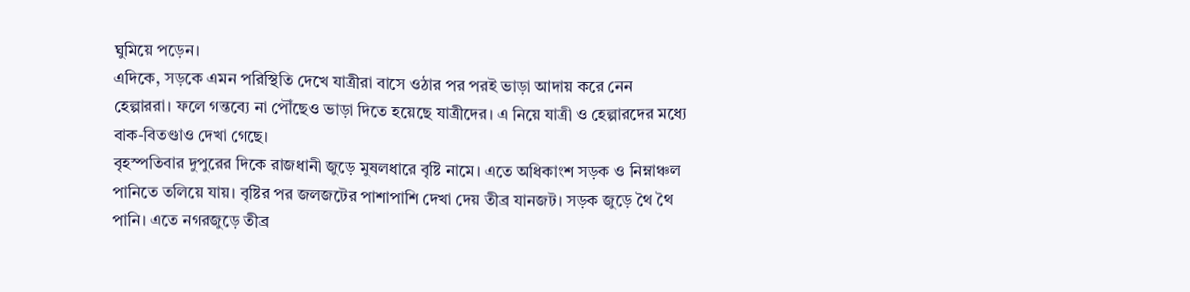ঘুমিয়ে পড়েন।
এদিকে, সড়কে এমন পরিস্থিতি দেখে যাত্রীরা বাসে ওঠার পর পরই ভাড়া আদায় করে নেন হেল্পাররা। ফলে গন্তব্যে না পৌঁছেও ভাড়া দিতে হয়েছে যাত্রীদের। এ নিয়ে যাত্রী ও হেল্পারদের মধ্যে বাক-বিতণ্ডাও দেখা গেছে।
বৃহস্পতিবার দুপুরের দিকে রাজধানী জুড়ে মুষলধারে বৃষ্টি নামে। এতে অধিকাংশ সড়ক ও নিম্নাঞ্চল পানিতে তলিয়ে যায়। বৃষ্টির পর জলজটের পাশাপাশি দেখা দেয় তীব্র যানজট। সড়ক জুড়ে থৈ থৈ পানি। এতে নগরজুড়ে তীব্র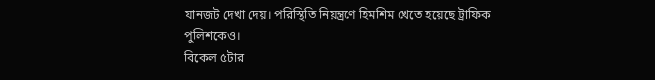যানজট দেখা দেয়। পরিস্থিতি নিয়ন্ত্রণে হিমশিম খেতে হয়েছে ট্রাফিক পুলিশকেও।
বিকেল ৫টার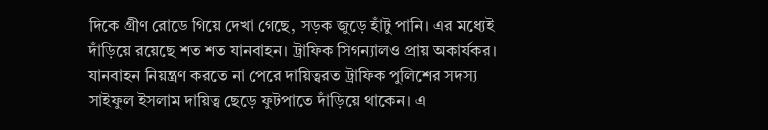দিকে গ্রীণ রোডে গিয়ে দেখা গেছে, সড়ক জুড়ে হাঁটু পানি। এর মধ্যেই দাঁড়িয়ে রয়েছে শত শত যানবাহন। ট্রাফিক সিগন্যালও প্রায় অকার্যকর। যানবাহন নিয়ন্ত্রণ করতে না পেরে দায়িত্বরত ট্রাফিক পুলিশের সদস্য সাইফুল ইসলাম দায়িত্ব ছেড়ে ফুটপাতে দাঁড়িয়ে থাকেন। এ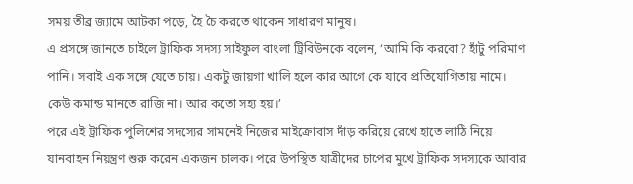সময় তীব্র জ্যামে আটকা পড়ে, হৈ চৈ করতে থাকেন সাধারণ মানুষ।
এ প্রসঙ্গে জানতে চাইলে ট্রাফিক সদস্য সাইফুল বাংলা ট্রিবিউনকে বলেন, ‘আমি কি করবো? হাঁটু পরিমাণ পানি। সবাই এক সঙ্গে যেতে চায়। একটু জায়গা খালি হলে কার আগে কে যাবে প্রতিযোগিতায় নামে। কেউ কমান্ড মানতে রাজি না। আর কতো সহ্য হয়।’
পরে এই ট্রাফিক পুলিশের সদস্যের সামনেই নিজের মাইক্রোবাস দাঁড় করিয়ে রেখে হাতে লাঠি নিয়ে যানবাহন নিয়ন্ত্রণ শুরু করেন একজন চালক। পরে উপস্থিত যাত্রীদের চাপের মুখে ট্রাফিক সদস্যকে আবার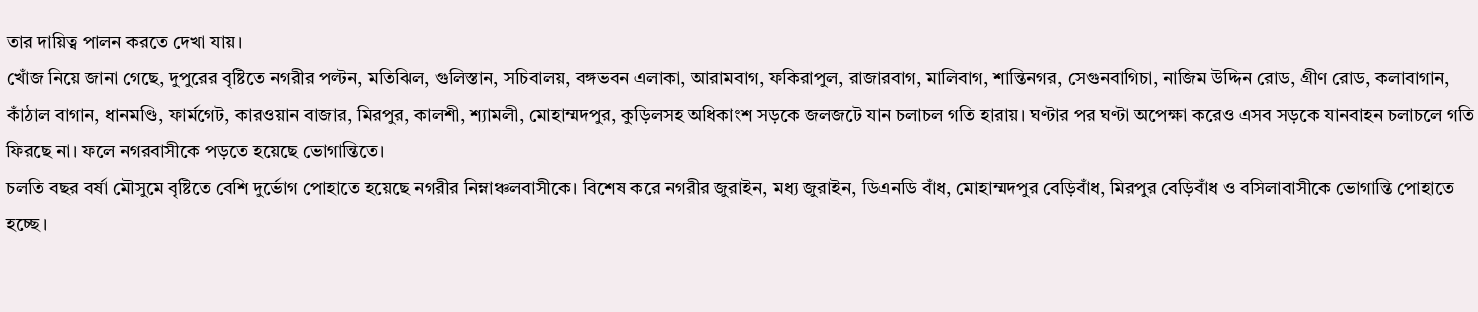তার দায়িত্ব পালন করতে দেখা যায়।
খোঁজ নিয়ে জানা গেছে, দুপুরের বৃষ্টিতে নগরীর পল্টন, মতিঝিল, গুলিস্তান, সচিবালয়, বঙ্গভবন এলাকা, আরামবাগ, ফকিরাপুল, রাজারবাগ, মালিবাগ, শান্তিনগর, সেগুনবাগিচা, নাজিম উদ্দিন রোড, গ্রীণ রোড, কলাবাগান, কাঁঠাল বাগান, ধানমণ্ডি, ফার্মগেট, কারওয়ান বাজার, মিরপুর, কালশী, শ্যামলী, মোহাম্মদপুর, কুড়িলসহ অধিকাংশ সড়কে জলজটে যান চলাচল গতি হারায়। ঘণ্টার পর ঘণ্টা অপেক্ষা করেও এসব সড়কে যানবাহন চলাচলে গতি ফিরছে না। ফলে নগরবাসীকে পড়তে হয়েছে ভোগান্তিতে।
চলতি বছর বর্ষা মৌসুমে বৃষ্টিতে বেশি দুর্ভোগ পোহাতে হয়েছে নগরীর নিম্নাঞ্চলবাসীকে। বিশেষ করে নগরীর জুরাইন, মধ্য জুরাইন, ডিএনডি বাঁধ, মোহাম্মদপুর বেড়িবাঁধ, মিরপুর বেড়িবাঁধ ও বসিলাবাসীকে ভোগান্তি পোহাতে হচ্ছে।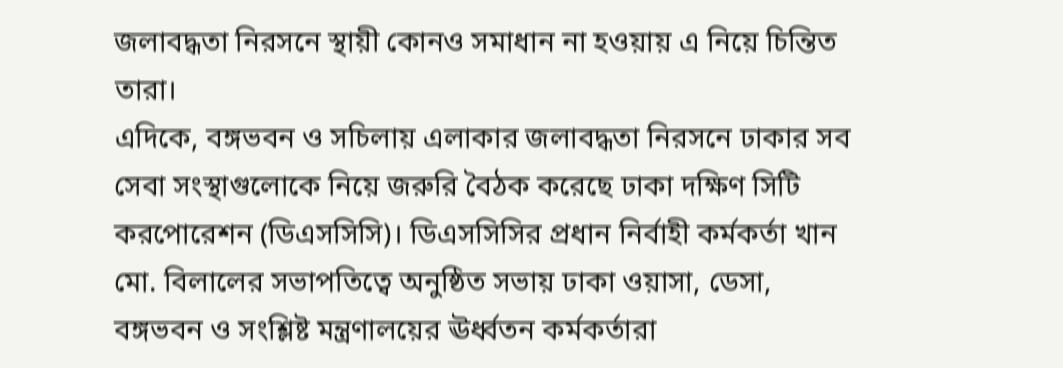জলাবদ্ধতা নিরসনে স্থায়ী কোনও সমাধান না হওয়ায় এ নিয়ে চিন্তিত তারা।
এদিকে, বঙ্গভবন ও সচিলায় এলাকার জলাবদ্ধতা নিরসনে ঢাকার সব সেবা সংস্থাগুলোকে নিয়ে জরুরি বৈঠক করেছে ঢাকা দক্ষিণ সিটি করপোরেশন (ডিএসসিসি)। ডিএসসিসির প্রধান নির্বাহী কর্মকর্তা খান মো. বিলালের সভাপতিত্বে অনুষ্ঠিত সভায় ঢাকা ওয়াসা, ডেসা, বঙ্গভবন ও সংশ্লিষ্ট মন্ত্রণালয়ের ঊর্ধ্বতন কর্মকর্তারা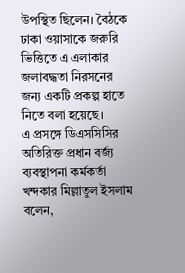উপস্থিত ছিলেন। বৈঠকে ঢাকা ওয়াসাকে জরুরি ভিত্তিতে এ এলাকার জলাবদ্ধতা নিরসনের জন্য একটি প্রকল্প হাতে নিতে বলা হয়েছে।
এ প্রসঙ্গে ডিএসসিসির অতিরিক্ত প্রধান বর্জ্য ব্যবস্থাপনা কর্মকর্তা খন্দকার মিল্লাতুল ইসলাম বলেন,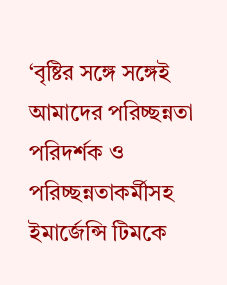‘বৃষ্টির সঙ্গে সঙ্গেই আমাদের পরিচ্ছন্নতা পরিদর্শক ও পরিচ্ছন্নতাকর্মীসহ ইমার্জেন্সি টিমকে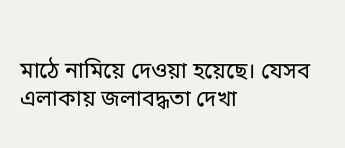মাঠে নামিয়ে দেওয়া হয়েছে। যেসব এলাকায় জলাবদ্ধতা দেখা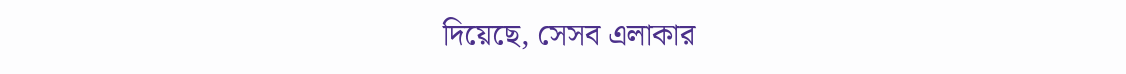দিয়েছে, সেসব এলাকার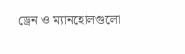ড্রেন ও ম্যানহোলগুলো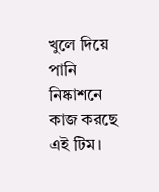খুলে দিয়ে পানি নিষ্কাশনে কাজ করছে এই টিম।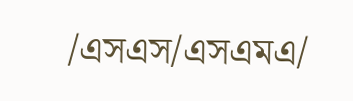/এসএস/এসএমএ/